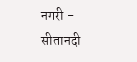नगरी - सीतानदी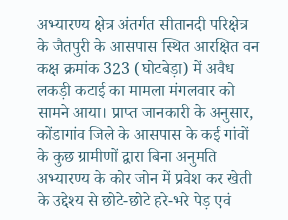अभ्यारण्य क्षेत्र अंतर्गत सीतानदी परिक्षेत्र के जैतपुरी के आसपास स्थित आरक्षित वन कक्ष क्रमांक 323 (घोटबेड़ा) में अवैध लकड़ी कटाई का मामला मंगलवार को सामने आया। प्राप्त जानकारी के अनुसार, कोंडागांव जिले के आसपास के कई गांवों के कुछ ग्रामीणों द्वारा बिना अनुमति अभ्यारण्य के कोर जोन में प्रवेश कर खेती के उद्देश्य से छोटे-छोटे हरे-भरे पेड़ एवं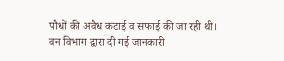पौधों की अवैध कटाई व सफाई की जा रही थी।
वन विभाग द्वारा दी गई जानकारी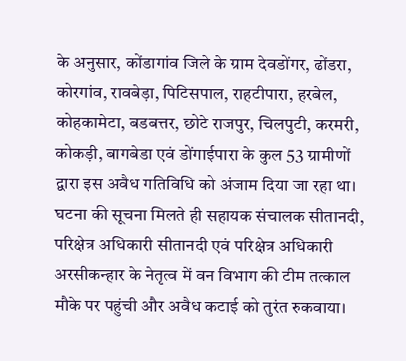के अनुसार, कोंडागांव जिले के ग्राम देवडोंगर, ढोंडरा, कोरगांव, रावबेड़ा, पिटिसपाल, राहटीपारा, हरबेल, कोहकामेटा, बडबत्तर, छोटे राजपुर, चिलपुटी, करमरी, कोकड़ी, बागबेडा एवं डोंगाईपारा के कुल 53 ग्रामीणों द्वारा इस अवैध गतिविधि को अंजाम दिया जा रहा था।
घटना की सूचना मिलते ही सहायक संचालक सीतानदी, परिक्षेत्र अधिकारी सीतानदी एवं परिक्षेत्र अधिकारी अरसीकन्हार के नेतृत्व में वन विभाग की टीम तत्काल मौके पर पहुंची और अवैध कटाई को तुरंत रुकवाया।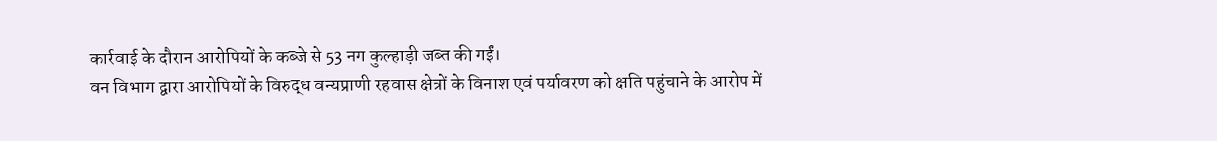कार्रवाई के दौरान आरोपियों के कब्जे से 53 नग कुल्हाड़ी जब्त की गईं।
वन विभाग द्वारा आरोपियों के विरुद्ध वन्यप्राणी रहवास क्षेत्रों के विनाश एवं पर्यावरण को क्षति पहुंचाने के आरोप में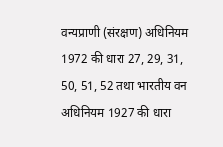वन्यप्राणी (संरक्षण) अधिनियम 1972 की धारा 27, 29, 31, 50, 51, 52 तथा भारतीय वन अधिनियम 1927 की धारा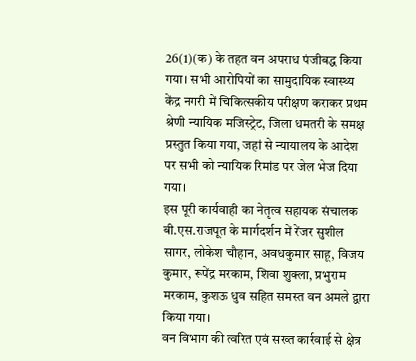26(1)(क) के तहत वन अपराध पंजीबद्ध किया गया। सभी आरोपियों का सामुदायिक स्वास्थ्य केंद्र नगरी में चिकित्सकीय परीक्षण कराकर प्रथम श्रेणी न्यायिक मजिस्ट्रेट, जिला धमतरी के समक्ष प्रस्तुत किया गया, जहां से न्यायालय के आदेश पर सभी को न्यायिक रिमांड पर जेल भेज दिया गया।
इस पूरी कार्यवाही का नेतृत्व सहायक संचालक बी.एस.राजपूत के मार्गदर्शन में रेंजर सुशील सागर, लोकेश चौहान, अवधकुमार साहू, विजय कुमार, रूपेंद्र मरकाम, शिवा शुक्ला, प्रभुराम मरकाम, कुशऊ धुव सहित समस्त वन अमले द्वारा किया गया।
वन विभाग की त्वरित एवं सख्त कार्रवाई से क्षेत्र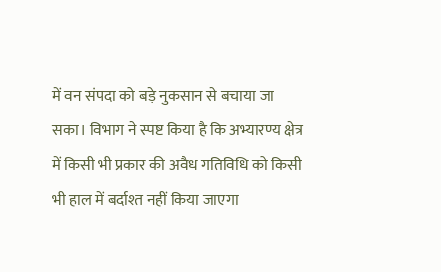में वन संपदा को बड़े नुकसान से बचाया जा सका। विभाग ने स्पष्ट किया है कि अभ्यारण्य क्षेत्र में किसी भी प्रकार की अवैध गतिविधि को किसी भी हाल में बर्दाश्त नहीं किया जाएगा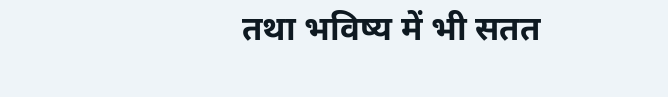तथा भविष्य में भी सतत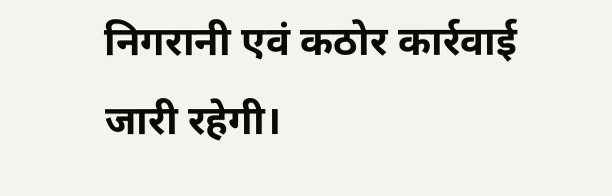निगरानी एवं कठोर कार्रवाई जारी रहेगी।